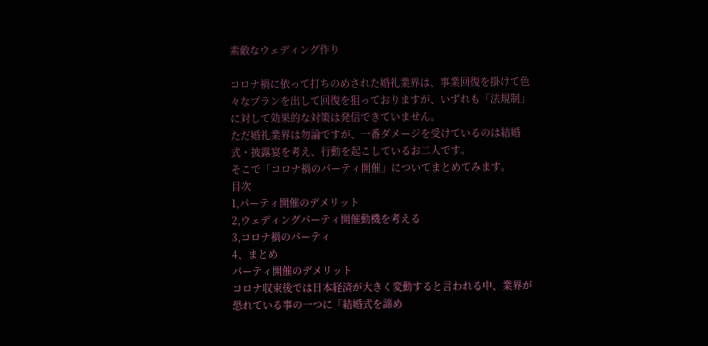素敵なウェディング作り

コロナ禍に依って打ちのめされた婚礼業界は、事業回復を掛けて色々なプランを出して回復を狙っておりますが、いずれも「法規制」に対して効果的な対策は発信できていません。
ただ婚礼業界は勿論ですが、一番ダメージを受けているのは結婚式・披露宴を考え、行動を起こしているお二人です。
そこで「コロナ禍のパーティ開催」についてまとめてみます。
目次
1,パーティ開催のデメリット
2,ウェディングパーティ開催動機を考える
3,コロナ禍のパーティ
4、まとめ
パーティ開催のデメリット
コロナ収束後では日本経済が大きく変動すると言われる中、業界が恐れている事の一つに「結婚式を諦め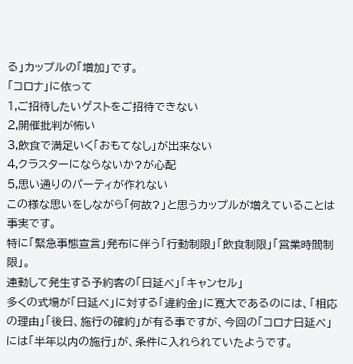る」カップルの「増加」です。
「コロナ」に依って
1,ご招待したいゲストをご招待できない
2,開催批判が怖い
3,飲食で満足いく「おもてなし」が出来ない
4,クラスターにならないか?が心配
5,思い通りのパーティが作れない
この様な思いをしながら「何故?」と思うカップルが増えていることは事実です。
特に「緊急事態宣言」発布に伴う「行動制限」「飲食制限」「営業時間制限」。
連動して発生する予約客の「日延べ」「キャンセル」
多くの式場が「日延べ」に対する「違約金」に寛大であるのには、「相応の理由」「後日、施行の確約」が有る事ですが、今回の「コロナ日延べ」には「半年以内の施行」が、条件に入れられていたようです。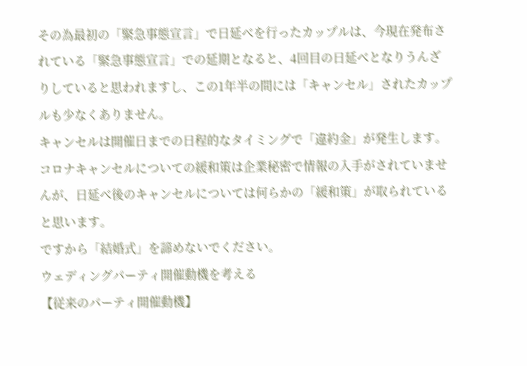その為最初の「緊急事態宣言」で日延べを行ったカップルは、今現在発布されている「緊急事態宣言」での延期となると、4回目の日延べとなりうんざりしていると思われますし、この1年半の間には「キャンセル」されたカップルも少なくありません。
キャンセルは開催日までの日程的なタイミングで「違約金」が発生します。
コロナキャンセルについての緩和策は企業秘密で情報の入手がされていませんが、日延べ後のキャンセルについては何らかの「緩和策」が取られていると思います。
ですから「結婚式」を諦めないでください。
ウェディングパーティ開催動機を考える
【従来のパーティ開催動機】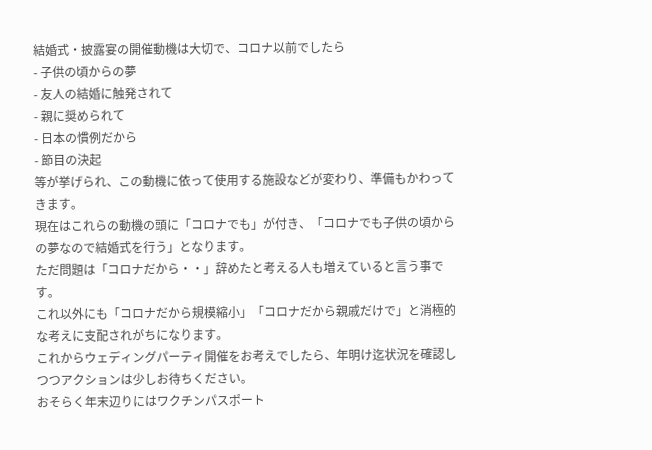結婚式・披露宴の開催動機は大切で、コロナ以前でしたら
- 子供の頃からの夢
- 友人の結婚に触発されて
- 親に奨められて
- 日本の慣例だから
- 節目の決起
等が挙げられ、この動機に依って使用する施設などが変わり、準備もかわってきます。
現在はこれらの動機の頭に「コロナでも」が付き、「コロナでも子供の頃からの夢なので結婚式を行う」となります。
ただ問題は「コロナだから・・」辞めたと考える人も増えていると言う事です。
これ以外にも「コロナだから規模縮小」「コロナだから親戚だけで」と消極的な考えに支配されがちになります。
これからウェディングパーティ開催をお考えでしたら、年明け迄状況を確認しつつアクションは少しお待ちください。
おそらく年末辺りにはワクチンパスポート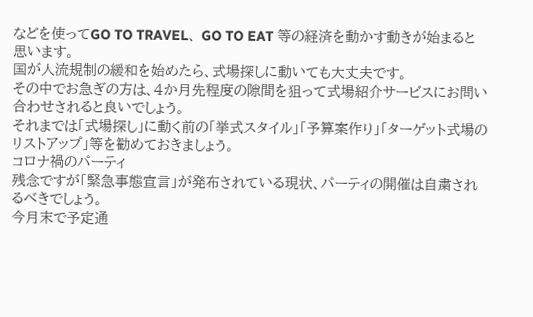などを使ってGO TO TRAVEL、 GO TO EAT 等の経済を動かす動きが始まると思います。
国が人流規制の緩和を始めたら、式場探しに動いても大丈夫です。
その中でお急ぎの方は、4か月先程度の隙間を狙って式場紹介サービスにお問い合わせされると良いでしょう。
それまでは「式場探し」に動く前の「挙式スタイル」「予算案作り」「ターゲット式場のリストアップ」等を勧めておきましょう。
コロナ禍のパーティ
残念ですが「緊急事態宣言」が発布されている現状、パーティの開催は自粛されるべきでしょう。
今月末で予定通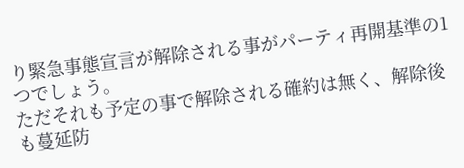り緊急事態宣言が解除される事がパーティ再開基準の1つでしょう。
ただそれも予定の事で解除される確約は無く、解除後も蔓延防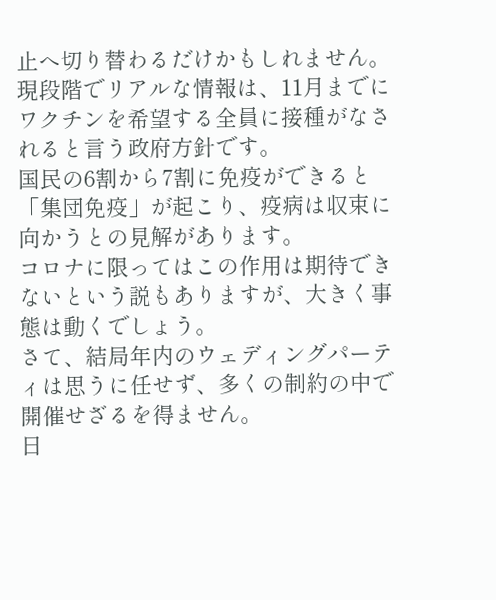止へ切り替わるだけかもしれません。
現段階でリアルな情報は、11月までにワクチンを希望する全員に接種がなされると言う政府方針です。
国民の6割から7割に免疫ができると「集団免疫」が起こり、疫病は収束に向かうとの見解があります。
コロナに限ってはこの作用は期待できないという説もありますが、大きく事態は動くでしょう。
さて、結局年内のウェディングパーティは思うに任せず、多くの制約の中で開催せざるを得ません。
日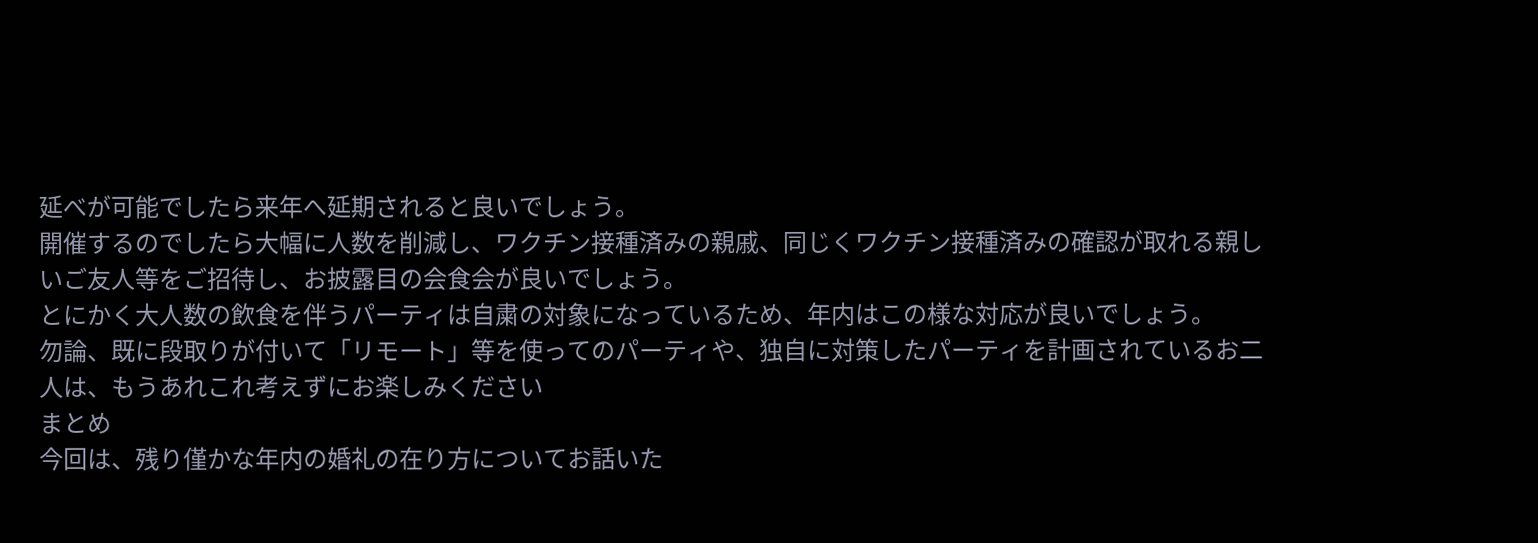延べが可能でしたら来年へ延期されると良いでしょう。
開催するのでしたら大幅に人数を削減し、ワクチン接種済みの親戚、同じくワクチン接種済みの確認が取れる親しいご友人等をご招待し、お披露目の会食会が良いでしょう。
とにかく大人数の飲食を伴うパーティは自粛の対象になっているため、年内はこの様な対応が良いでしょう。
勿論、既に段取りが付いて「リモート」等を使ってのパーティや、独自に対策したパーティを計画されているお二人は、もうあれこれ考えずにお楽しみください
まとめ
今回は、残り僅かな年内の婚礼の在り方についてお話いた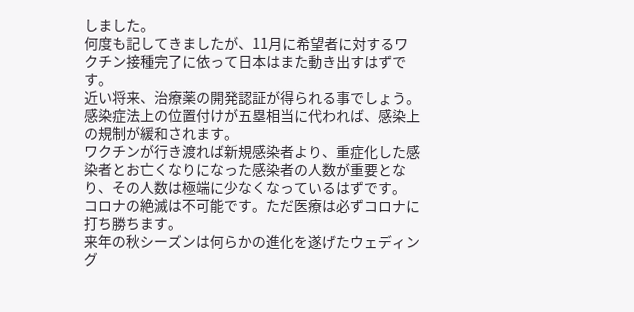しました。
何度も記してきましたが、11月に希望者に対するワクチン接種完了に依って日本はまた動き出すはずです。
近い将来、治療薬の開発認証が得られる事でしょう。
感染症法上の位置付けが五塁相当に代われば、感染上の規制が緩和されます。
ワクチンが行き渡れば新規感染者より、重症化した感染者とお亡くなりになった感染者の人数が重要となり、その人数は極端に少なくなっているはずです。
コロナの絶滅は不可能です。ただ医療は必ずコロナに打ち勝ちます。
来年の秋シーズンは何らかの進化を遂げたウェディング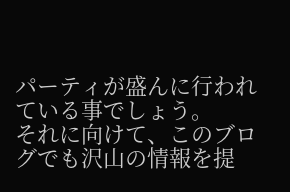パーティが盛んに行われている事でしょう。
それに向けて、このブログでも沢山の情報を提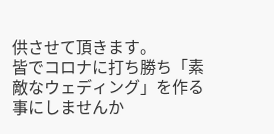供させて頂きます。
皆でコロナに打ち勝ち「素敵なウェディング」を作る事にしませんか